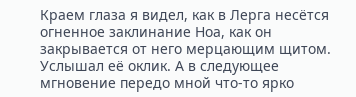Краем глаза я видел, как в Лерга несётся огненное заклинание Ноа, как он закрывается от него мерцающим щитом. Услышал её оклик. А в следующее мгновение передо мной что-то ярко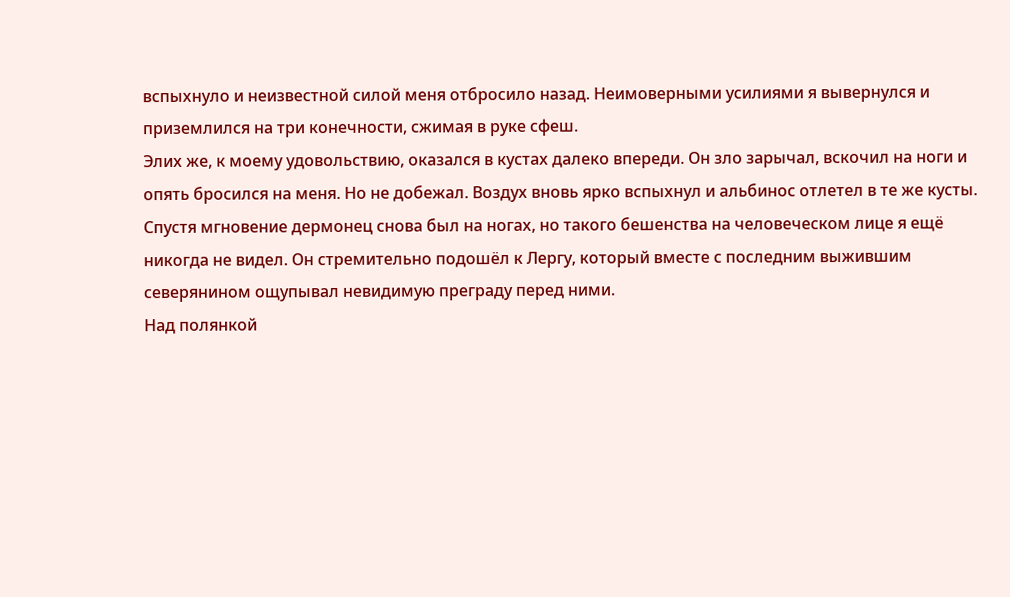вспыхнуло и неизвестной силой меня отбросило назад. Неимоверными усилиями я вывернулся и приземлился на три конечности, сжимая в руке сфеш.
Элих же, к моему удовольствию, оказался в кустах далеко впереди. Он зло зарычал, вскочил на ноги и опять бросился на меня. Но не добежал. Воздух вновь ярко вспыхнул и альбинос отлетел в те же кусты. Спустя мгновение дермонец снова был на ногах, но такого бешенства на человеческом лице я ещё никогда не видел. Он стремительно подошёл к Лергу, который вместе с последним выжившим северянином ощупывал невидимую преграду перед ними.
Над полянкой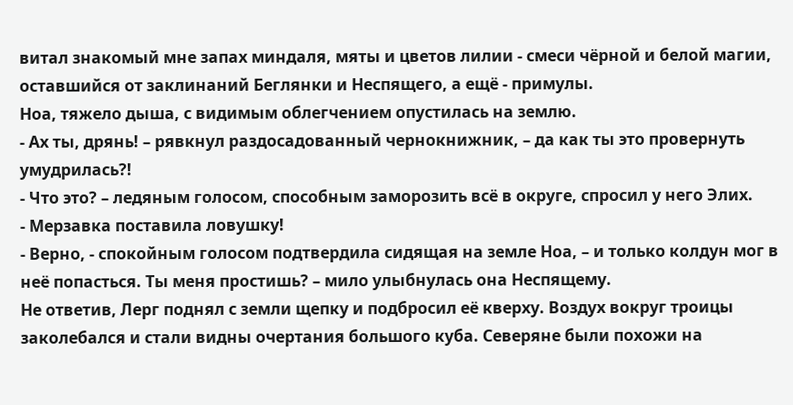витал знакомый мне запах миндаля, мяты и цветов лилии - смеси чёрной и белой магии, оставшийся от заклинаний Беглянки и Неспящего, а ещё - примулы.
Ноа, тяжело дыша, с видимым облегчением опустилась на землю.
- Ах ты, дрянь! – рявкнул раздосадованный чернокнижник, – да как ты это провернуть умудрилась?!
- Что это? – ледяным голосом, способным заморозить всё в округе, спросил у него Элих.
- Мерзавка поставила ловушку!
- Верно, - спокойным голосом подтвердила сидящая на земле Ноа, – и только колдун мог в неё попасться. Ты меня простишь? – мило улыбнулась она Неспящему.
Не ответив, Лерг поднял с земли щепку и подбросил её кверху. Воздух вокруг троицы заколебался и стали видны очертания большого куба. Северяне были похожи на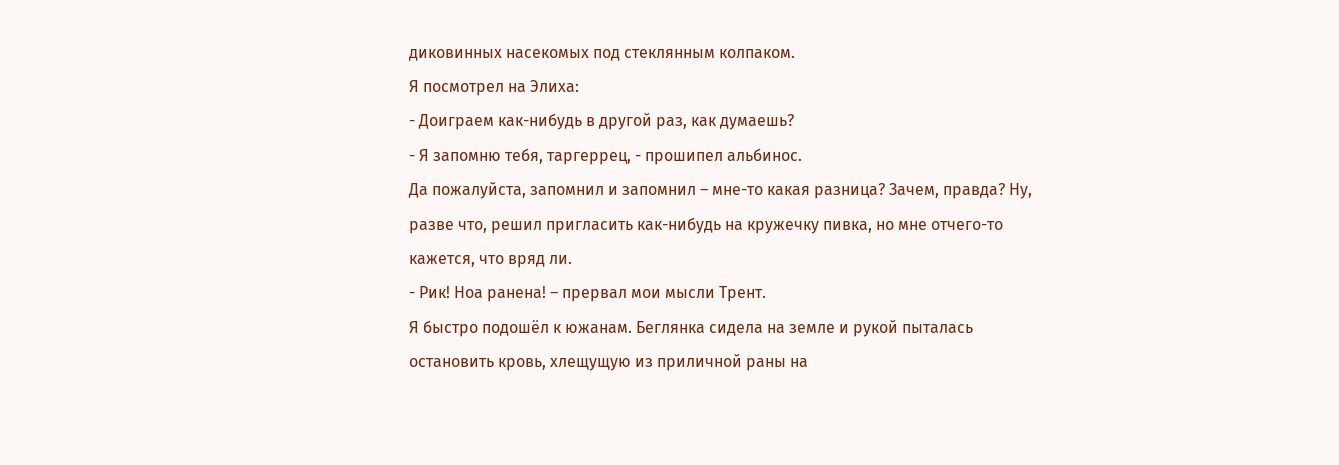диковинных насекомых под стеклянным колпаком.
Я посмотрел на Элиха:
- Доиграем как-нибудь в другой раз, как думаешь?
- Я запомню тебя, таргеррец, - прошипел альбинос.
Да пожалуйста, запомнил и запомнил – мне-то какая разница? Зачем, правда? Ну, разве что, решил пригласить как-нибудь на кружечку пивка, но мне отчего-то кажется, что вряд ли.
- Рик! Ноа ранена! – прервал мои мысли Трент.
Я быстро подошёл к южанам. Беглянка сидела на земле и рукой пыталась остановить кровь, хлещущую из приличной раны на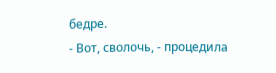бедре.
- Вот, сволочь, - процедила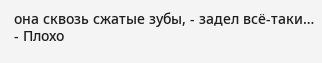она сквозь сжатые зубы, - задел всё-таки…
- Плохо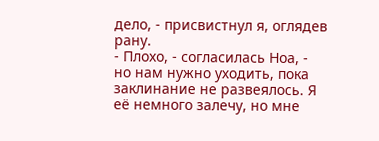дело, - присвистнул я, оглядев рану.
- Плохо, - согласилась Ноа, - но нам нужно уходить, пока заклинание не развеялось. Я её немного залечу, но мне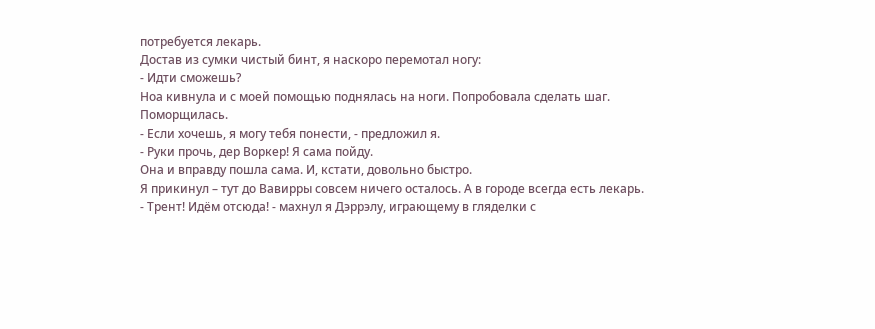потребуется лекарь.
Достав из сумки чистый бинт, я наскоро перемотал ногу:
- Идти сможешь?
Ноа кивнула и с моей помощью поднялась на ноги. Попробовала сделать шаг. Поморщилась.
- Если хочешь, я могу тебя понести, - предложил я.
- Руки прочь, дер Воркер! Я сама пойду.
Она и вправду пошла сама. И, кстати, довольно быстро.
Я прикинул – тут до Вавирры совсем ничего осталось. А в городе всегда есть лекарь.
- Трент! Идём отсюда! - махнул я Дэррэлу, играющему в гляделки с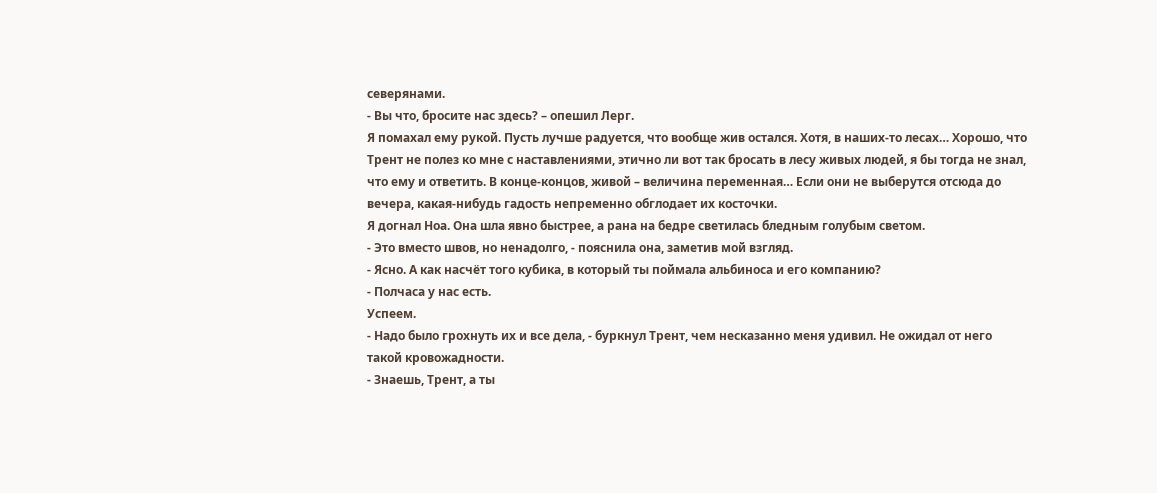северянами.
- Вы что, бросите нас здесь? – опешил Лерг.
Я помахал ему рукой. Пусть лучше радуется, что вообще жив остался. Хотя, в наших-то лесах… Хорошо, что Трент не полез ко мне с наставлениями, этично ли вот так бросать в лесу живых людей, я бы тогда не знал, что ему и ответить. В конце-концов, живой – величина переменная… Если они не выберутся отсюда до вечера, какая-нибудь гадость непременно обглодает их косточки.
Я догнал Ноа. Она шла явно быстрее, а рана на бедре светилась бледным голубым светом.
- Это вместо швов, но ненадолго, - пояснила она, заметив мой взгляд.
- Ясно. А как насчёт того кубика, в который ты поймала альбиноса и его компанию?
- Полчаса у нас есть.
Успеем.
- Надо было грохнуть их и все дела, - буркнул Трент, чем несказанно меня удивил. Не ожидал от него такой кровожадности.
- Знаешь, Трент, а ты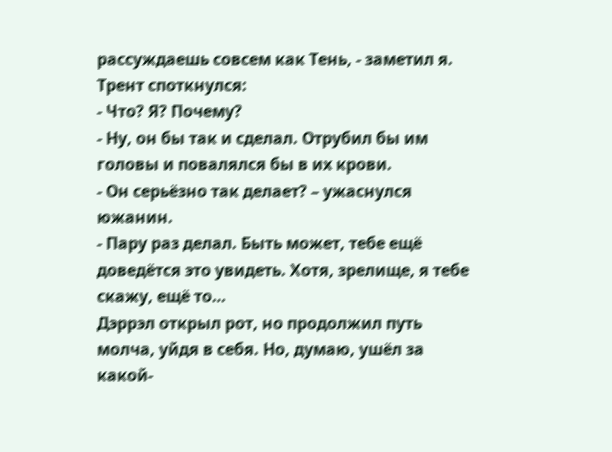рассуждаешь совсем как Тень, - заметил я.
Трент споткнулся:
- Что? Я? Почему?
- Ну, он бы так и сделал. Отрубил бы им головы и повалялся бы в их крови.
- Он серьёзно так делает? – ужаснулся южанин.
- Пару раз делал. Быть может, тебе ещё доведётся это увидеть. Хотя, зрелище, я тебе скажу, ещё то…
Дэррэл открыл рот, но продолжил путь молча, уйдя в себя. Но, думаю, ушёл за какой-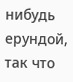нибудь ерундой, так что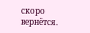скоро вернётся.